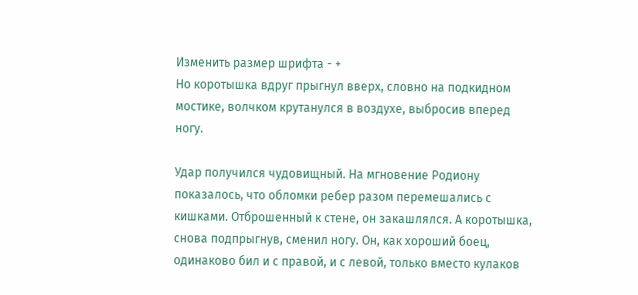Изменить размер шрифта - +
Но коротышка вдруг прыгнул вверх, словно на подкидном мостике, волчком крутанулся в воздухе, выбросив вперед ногу.

Удар получился чудовищный. На мгновение Родиону показалось, что обломки ребер разом перемешались с кишками. Отброшенный к стене, он закашлялся. А коротышка, снова подпрыгнув, сменил ногу. Он, как хороший боец, одинаково бил и с правой, и с левой, только вместо кулаков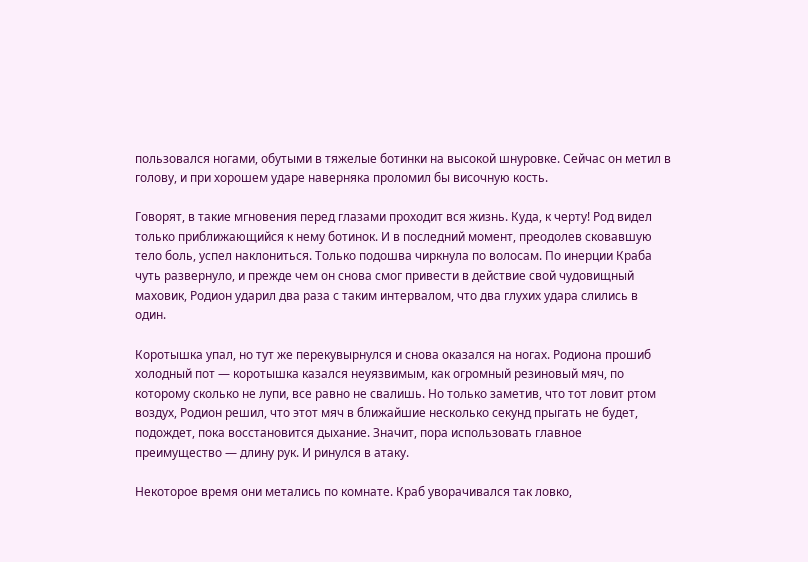пользовался ногами, обутыми в тяжелые ботинки на высокой шнуровке. Сейчас он метил в голову, и при хорошем ударе наверняка проломил бы височную кость.

Говорят, в такие мгновения перед глазами проходит вся жизнь. Куда, к черту! Род видел только приближающийся к нему ботинок. И в последний момент, преодолев сковавшую тело боль, успел наклониться. Только подошва чиркнула по волосам. По инерции Краба чуть развернуло, и прежде чем он снова смог привести в действие свой чудовищный маховик, Родион ударил два раза с таким интервалом, что два глухих удара слились в один.

Коротышка упал, но тут же перекувырнулся и снова оказался на ногах. Родиона прошиб холодный пот — коротышка казался неуязвимым, как огромный резиновый мяч, по которому сколько не лупи, все равно не свалишь. Но только заметив, что тот ловит ртом воздух, Родион решил, что этот мяч в ближайшие несколько секунд прыгать не будет, подождет, пока восстановится дыхание. Значит, пора использовать главное преимущество — длину рук. И ринулся в атаку.

Некоторое время они метались по комнате. Краб уворачивался так ловко,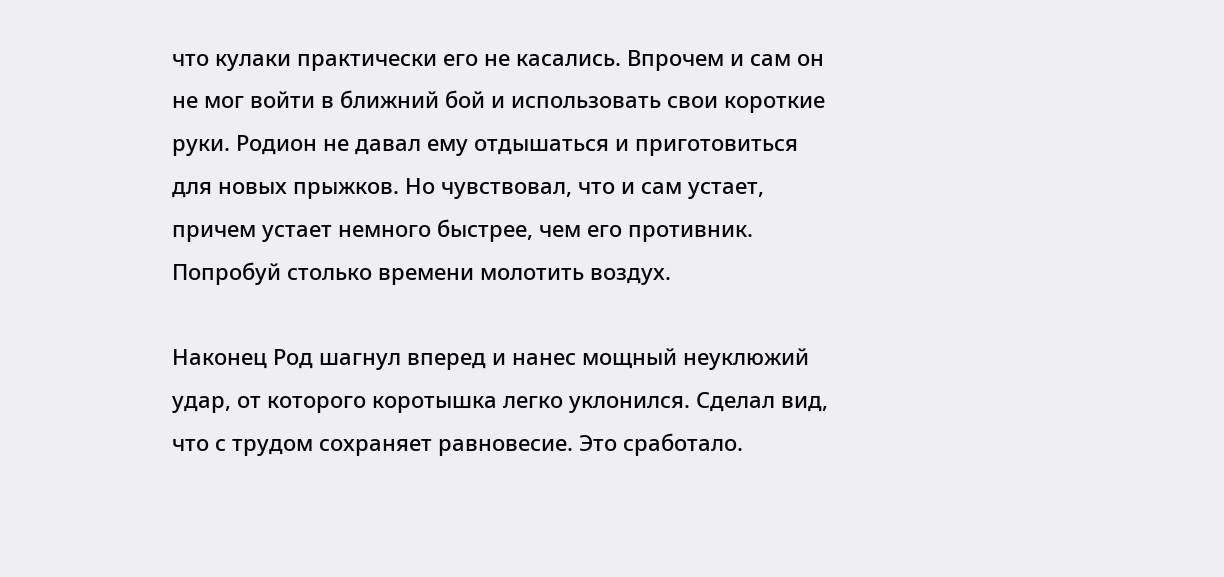что кулаки практически его не касались. Впрочем и сам он не мог войти в ближний бой и использовать свои короткие руки. Родион не давал ему отдышаться и приготовиться для новых прыжков. Но чувствовал, что и сам устает, причем устает немного быстрее, чем его противник. Попробуй столько времени молотить воздух.

Наконец Род шагнул вперед и нанес мощный неуклюжий удар, от которого коротышка легко уклонился. Сделал вид, что с трудом сохраняет равновесие. Это сработало.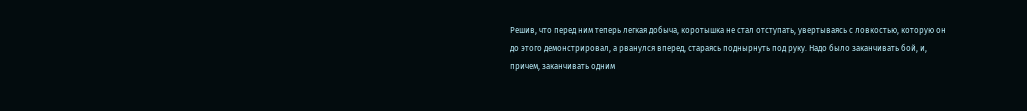Решив, что перед ним теперь легкая добыча, коротышка не стал отступать, увертываясь с ловкостью, которую он до этого демонстрировал, а рванулся вперед, стараясь поднырнуть под руку. Надо было заканчивать бой, и, причем, заканчивать одним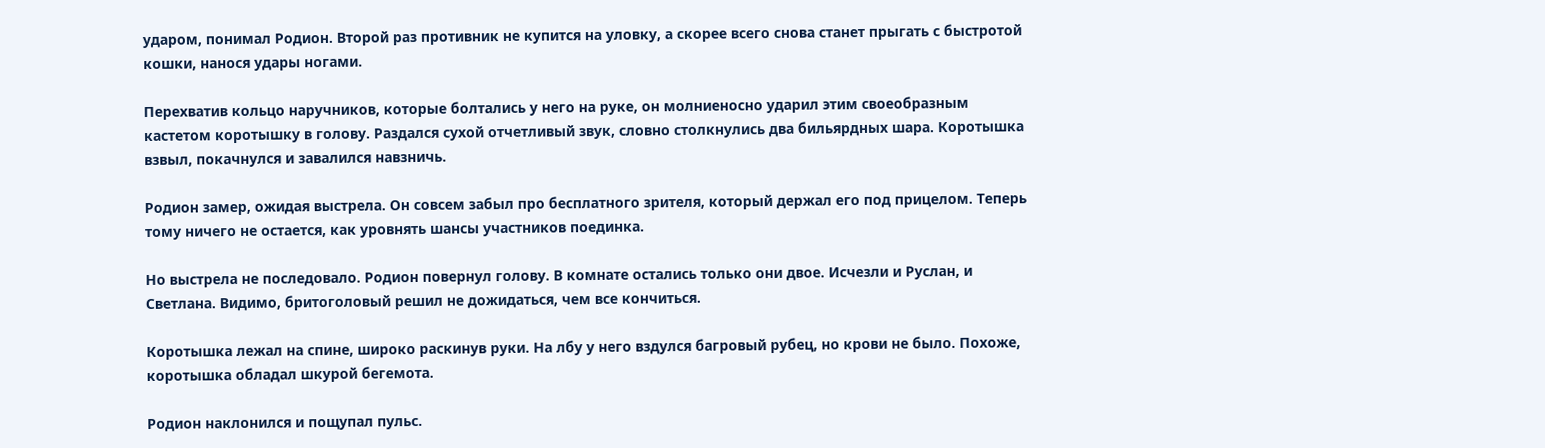ударом, понимал Родион. Второй раз противник не купится на уловку, а скорее всего снова станет прыгать с быстротой кошки, нанося удары ногами.

Перехватив кольцо наручников, которые болтались у него на руке, он молниеносно ударил этим своеобразным кастетом коротышку в голову. Раздался сухой отчетливый звук, словно столкнулись два бильярдных шара. Коротышка взвыл, покачнулся и завалился навзничь.

Родион замер, ожидая выстрела. Он совсем забыл про бесплатного зрителя, который держал его под прицелом. Теперь тому ничего не остается, как уровнять шансы участников поединка.

Но выстрела не последовало. Родион повернул голову. В комнате остались только они двое. Исчезли и Руслан, и Светлана. Видимо, бритоголовый решил не дожидаться, чем все кончиться.

Коротышка лежал на спине, широко раскинув руки. На лбу у него вздулся багровый рубец, но крови не было. Похоже, коротышка обладал шкурой бегемота.

Родион наклонился и пощупал пульс.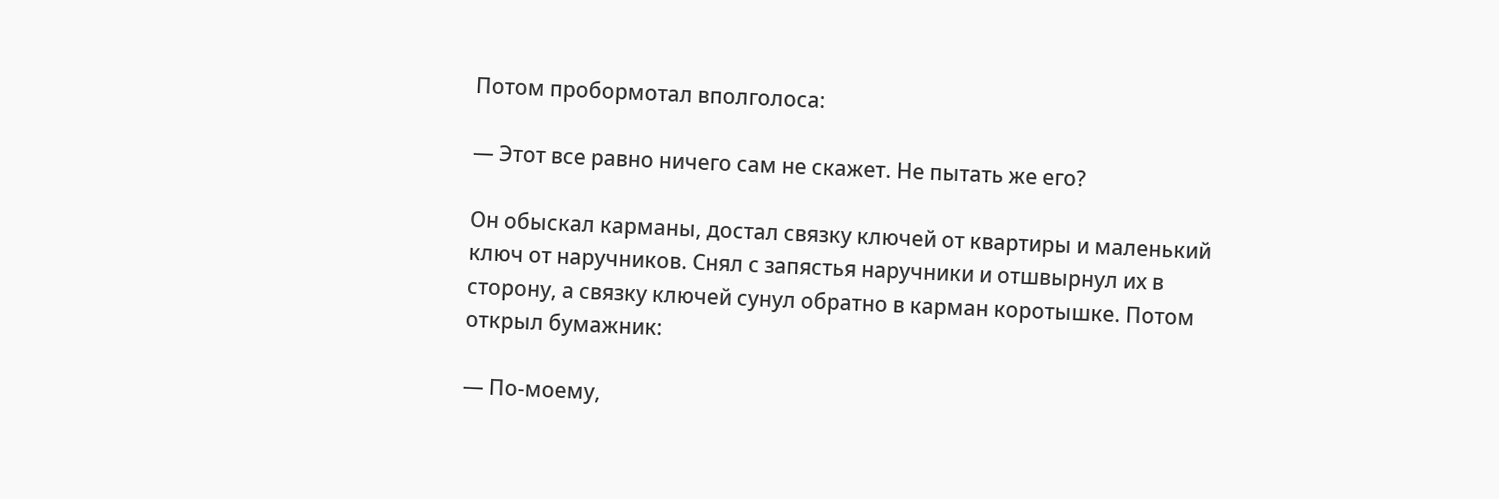Потом пробормотал вполголоса:

— Этот все равно ничего сам не скажет. Не пытать же его?

Он обыскал карманы, достал связку ключей от квартиры и маленький ключ от наручников. Снял с запястья наручники и отшвырнул их в сторону, а связку ключей сунул обратно в карман коротышке. Потом открыл бумажник:

— По-моему,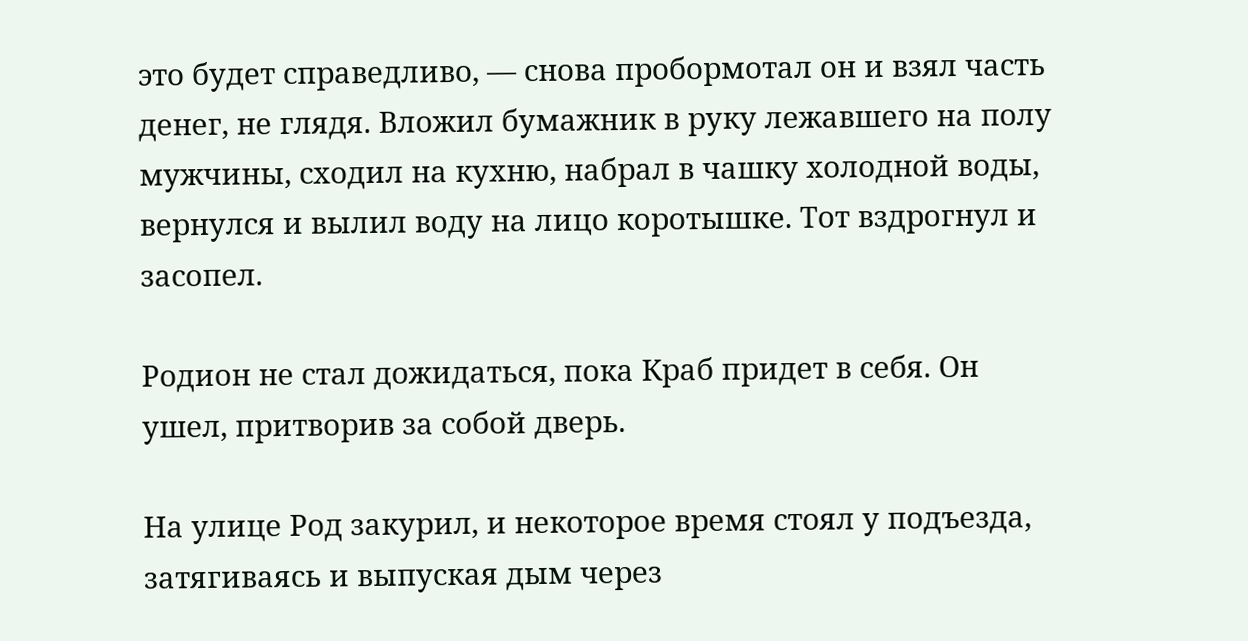это будет справедливо, — снова пробормотал он и взял часть денег, не глядя. Вложил бумажник в руку лежавшего на полу мужчины, сходил на кухню, набрал в чашку холодной воды, вернулся и вылил воду на лицо коротышке. Тот вздрогнул и засопел.

Родион не стал дожидаться, пока Краб придет в себя. Он ушел, притворив за собой дверь.

На улице Род закурил, и некоторое время стоял у подъезда, затягиваясь и выпуская дым через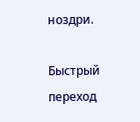ноздри.

Быстрый переход